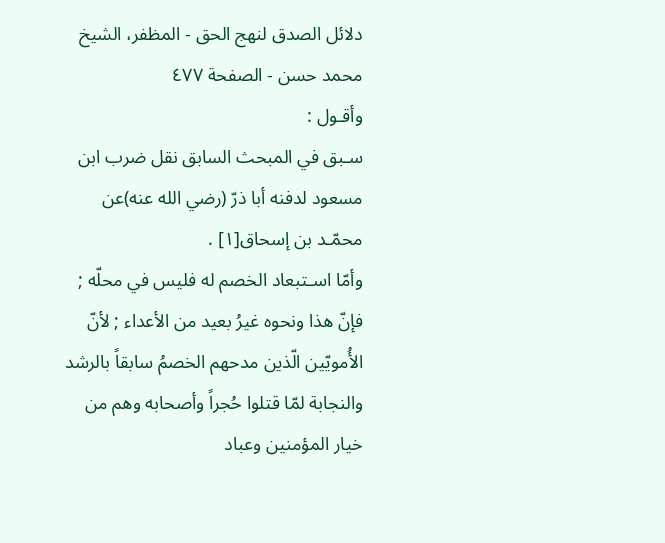دلائل الصدق لنهج الحق - المظفر، الشيخ محمد حسن - الصفحة ٤٧٧
وأقـول :
سـبق في المبحث السابق نقل ضرب ابن مسعود لدفنه أبا ذرّ (رضي الله عنه)عن محمّـد بن إسحاق[١] .
وأمّا اسـتبعاد الخصم له فليس في محلّه ; فإنّ هذا ونحوه غيرُ بعيد من الأعداء ; لأنّ الأُمويّين الّذين مدحهم الخصمُ سابقاً بالرشد والنجابة لمّا قتلوا حُجراً وأصحابه وهم من خيار المؤمنين وعباد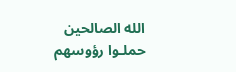الله الصالحين حملـوا رؤوسهم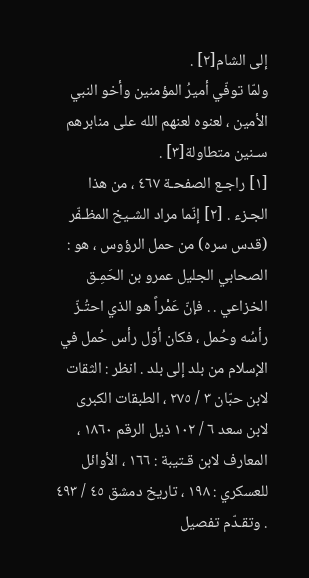إلى الشام[٢] .
ولمّا توفّي أميرُ المؤمنين وأخو النبي الأمين ، لعنوه لعنهم الله على منابرهم سـنين متطاولة[٣] .
[١] راجـع الصفحـة ٤٦٧ ، من هذا الجـزء . [٢] إنّما مراد الشـيخ المظـفّر (قدس سره) من حمل الرؤوس ، هو : الصحابي الجليل عمرو بن الحَمِـق الخزاعي . . فإنّ عَمْراً هو الذي احتُـزّ رأسُه وحُمل ، فكان أوّل رأس حُمل في الإسلام من بلد إلى بلد . انظر : الثقات لابن حبّان ٣ / ٢٧٥ ، الطبقات الكبرى لابن سعد ٦ / ١٠٢ ذيل الرقم ١٨٦٠ ، المعارف لابن قـتيبة : ١٦٦ ، الأوائل للعسكري : ١٩٨ ، تاريخ دمشق ٤٥ / ٤٩٣ . وتقـدّم تفصيل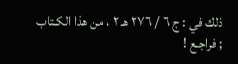ذلك في : ج ٦ / ٢٧٦ هـ ٢ ، من هذا الكـتاب ; فراجـع !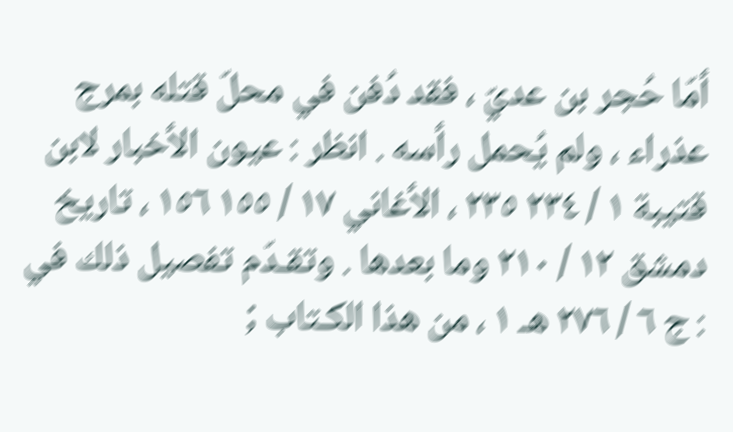أمّا حُجر بن عديّ ، فقد دُفن في محلّ قتله بمرج عذراء ، ولم يُحمل رأسه . انظر : عيون الأخبار لابن قتيبة ١ / ٢٣٤ ٢٣٥ ، الأغاني ١٧ / ١٥٥ ١٥٦ ، تاريخ دمشق ١٢ / ٢١٠ وما بعدها . وتقـدّم تفصيل ذلك في : ج ٦ / ٢٧٦ هـ ١ ، من هذا الكـتاب ;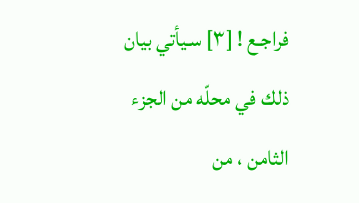فراجـع ! [٣] سـيأتي بيان ذلك في محلّه من الجزء الثامن ، من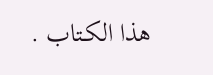هذا الكـتاب .